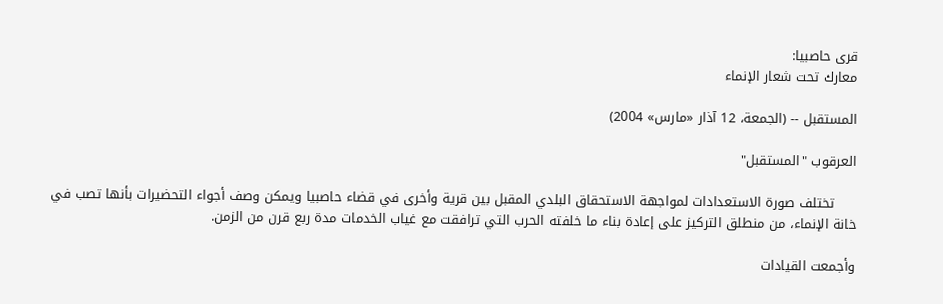قرى حاصبيا:
معارك تحت شعار الإنماء

المستقبل -- (الجمعة، 12 آذار «مارس» 2004)

العرقوب "المستقبل"

     تختلف صورة الاستعدادات لمواجهة الاستحقاق البلدي المقبل بين قرية وأخرى في قضاء حاصبيا ويمكن وصف أجواء التحضيرات بأنها تصب في خانة الإنماء، من منطلق التركيز على إعادة بناء ما خلفته الحرب التي ترافقت مع غياب الخدمات مدة ربع قرن من الزمن.

وأجمعت القيادات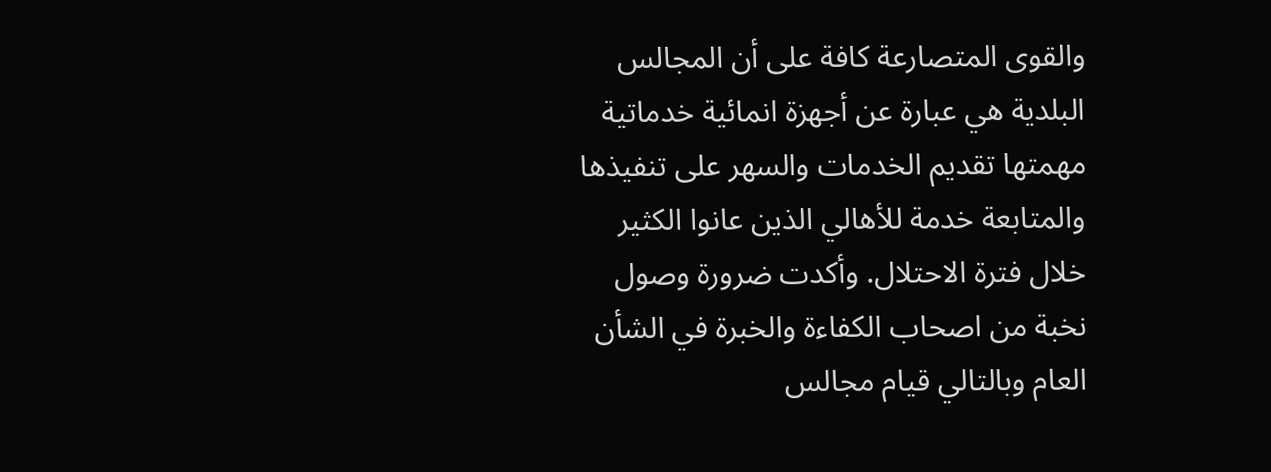والقوى المتصارعة كافة على أن المجالس البلدية هي عبارة عن أجهزة انمائية خدماتية مهمتها تقديم الخدمات والسهر على تنفيذها والمتابعة خدمة للأهالي الذين عانوا الكثير خلال فترة الاحتلال. وأكدت ضرورة وصول نخبة من اصحاب الكفاءة والخبرة في الشأن العام وبالتالي قيام مجالس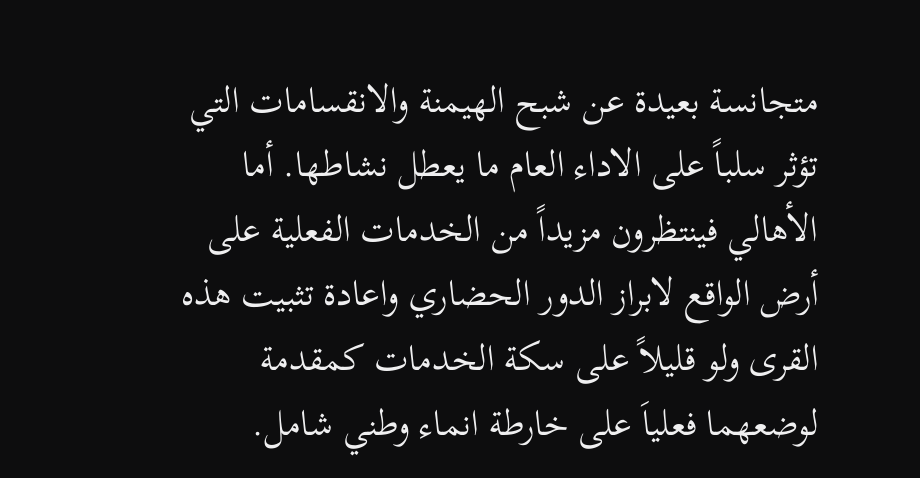متجانسة بعيدة عن شبح الهيمنة والانقسامات التي تؤثر سلباً على الاداء العام ما يعطل نشاطها. أما الأهالي فينتظرون مزيداً من الخدمات الفعلية على أرض الواقع لابراز الدور الحضاري واعادة تثبيت هذه القرى ولو قليلاً على سكة الخدمات كمقدمة لوضعهما فعلياَ على خارطة انماء وطني شامل.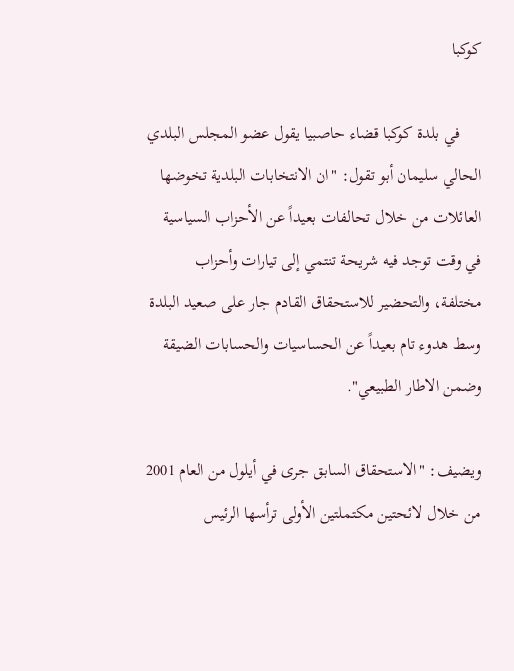كوكبا

     في بلدة كوكبا قضاء حاصبيا يقول عضو المجلس البلدي الحالي سليمان أبو تقول: "ان الانتخابات البلدية تخوضها العائلات من خلال تحالفات بعيداً عن الأحزاب السياسية في وقت توجد فيه شريحة تنتمي إلى تيارات وأحزاب مختلفة، والتحضير للاستحقاق القادم جار على صعيد البلدة وسط هدوء تام بعيداً عن الحساسيات والحسابات الضيقة وضمن الاطار الطبيعي".

ويضيف: "الاستحقاق السابق جرى في أيلول من العام 2001 من خلال لائحتين مكتملتين الأولى ترأسها الرئيس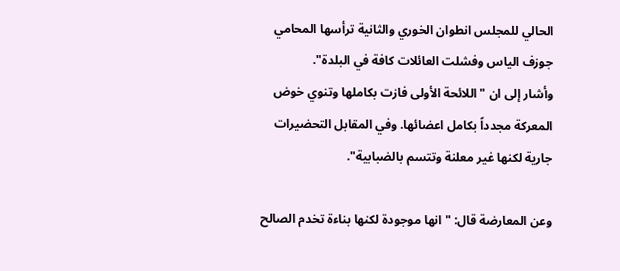الحالي للمجلس انطوان الخوري والثانية ترأسها المحامي جوزف الياس وفشلت العائلات كافة في البلدة".
وأشار إلى ان "اللائحة الأولى فازت بكاملها وتنوي خوض المعركة مجدداً بكامل اعضائها. وفي المقابل التحضيرات جارية لكنها غير معلنة وتتسم بالضبابية".

وعن المعارضة قال: "انها موجودة لكنها بناءة تخدم الصالح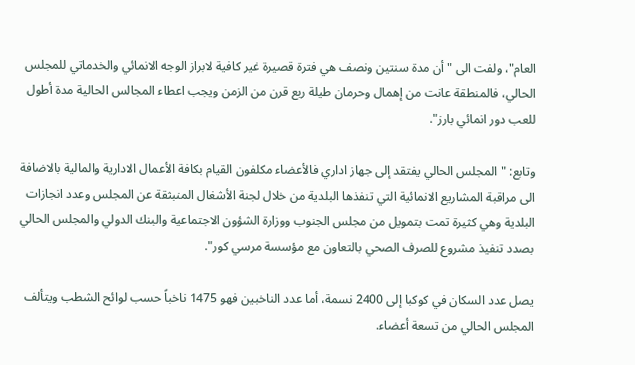العام"، ولفت الى "أن مدة سنتين ونصف هي فترة قصيرة غير كافية لابراز الوجه الانمائي والخدماتي للمجلس الحالي، فالمنطقة عانت من إهمال وحرمان طيلة ربع قرن من الزمن ويجب اعطاء المجالس الحالية مدة أطول للعب دور انمائي بارز".

وتابع: "المجلس الحالي يفتقد إلى جهاز اداري فالأعضاء مكلفون القيام بكافة الأعمال الادارية والمالية بالاضافة الى مراقبة المشاريع الانمائية التي تنفذها البلدية من خلال لجنة الأشغال المنبثقة عن المجلس وعدد انجازات البلدية وهي كثيرة تمت بتمويل من مجلس الجنوب ووزارة الشؤون الاجتماعية والبنك الدولي والمجلس الحالي بصدد تنفيذ مشروع للصرف الصحي بالتعاون مع مؤسسة مرسي كور".

يصل عدد السكان في كوكبا إلى 2400 نسمة، أما عدد الناخبين فهو 1475 ناخباً حسب لوائح الشطب ويتألف المجلس الحالي من تسعة أعضاء.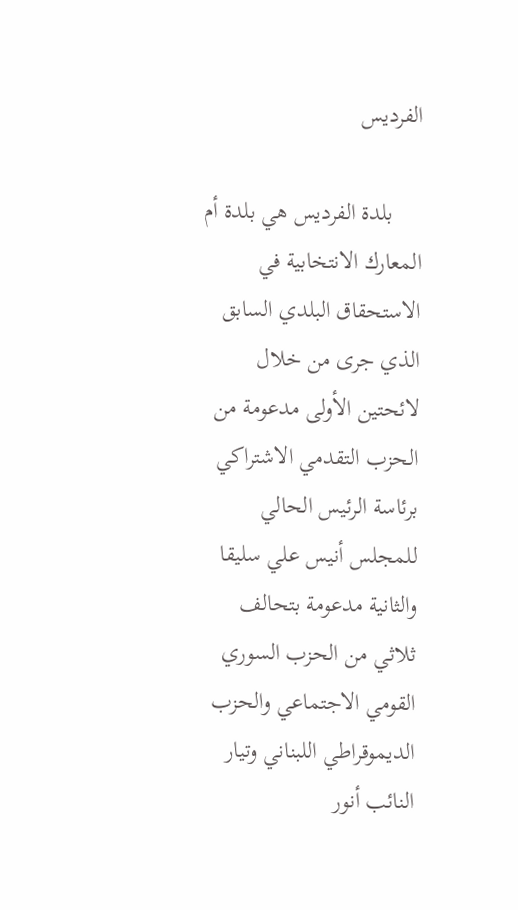الفرديس

     بلدة الفرديس هي بلدة أم المعارك الانتخابية في الاستحقاق البلدي السابق الذي جرى من خلال لائحتين الأولى مدعومة من الحزب التقدمي الاشتراكي برئاسة الرئيس الحالي للمجلس أنيس علي سليقا والثانية مدعومة بتحالف ثلاثي من الحزب السوري القومي الاجتماعي والحزب الديموقراطي اللبناني وتيار النائب أنور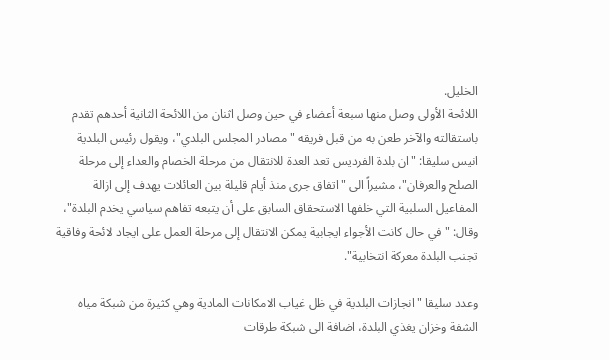الخليل.
اللائحة الأولى وصل منها سبعة أعضاء في حين وصل اثنان من اللائحة الثانية أحدهم تقدم باستقالته والآخر طعن به من قبل فريقه "مصادر المجلس البلدي"، ويقول رئيس البلدية انيس سليقا: "ان بلدة الفرديس تعد العدة للانتقال من مرحلة الخصام والعداء إلى مرحلة الصلح والعرفان"، مشيراً الى "اتفاق جرى منذ أيام قليلة بين العائلات يهدف إلى ازالة المفاعيل السلبية التي خلفها الاستحقاق السابق على أن يتبعه تفاهم سياسي يخدم البلدة"، وقال: "في حال كانت الأجواء ايجابية يمكن الانتقال إلى مرحلة العمل على ايجاد لائحة وفاقية تجنب البلدة معركة انتخابية".

وعدد سليقا "انجازات البلدية في ظل غياب الامكانات المادية وهي كثيرة من شبكة مياه الشفة وخزان يغذي البلدة، اضافة الى شبكة طرقات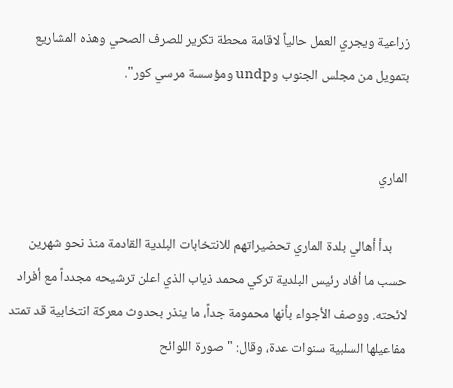زراعية ويجري العمل حالياً لاقامة محطة تكرير للصرف الصحي وهذه المشاريع بتمويل من مجلس الجنوب وundp ومؤسسة مرسي كور".


الماري

     بدأ أهالي بلدة الماري تحضيراتهم للانتخابات البلدية القادمة منذ نحو شهرين حسب ما أفاد رئيس البلدية تركي محمد ذياب الذي اعلن ترشيحه مجدداً مع أفراد لائحته. ووصف الأجواء بأنها محمومة جداً، ما ينذر بحدوث معركة انتخابية قد تمتد مفاعيلها السلبية سنوات عدة، وقال: "صورة اللوائح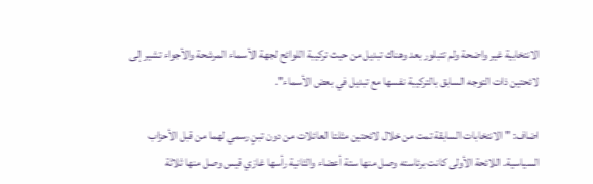الانتخابية غير واضحة ولم تتبلور بعد وهناك تبديل من حيث تركيبة اللوائح لجهة الأسماء المرشحة والأجواء تشير إلى لائحتين ذات التوجه السابق بالتركيبة نفسها مع تبديل في بعض الأسماء".

اضاف: "الانتخابات السابقة تمت من خلال لائحتين مثلتا العائلات من دون تبنٍ رسمي لهما من قبل الأحزاب السياسية. اللائحة الأولى كانت برئاسته وصل منها ستة أعضاء والثانية رأسها غازي قيس وصل منها ثلاثة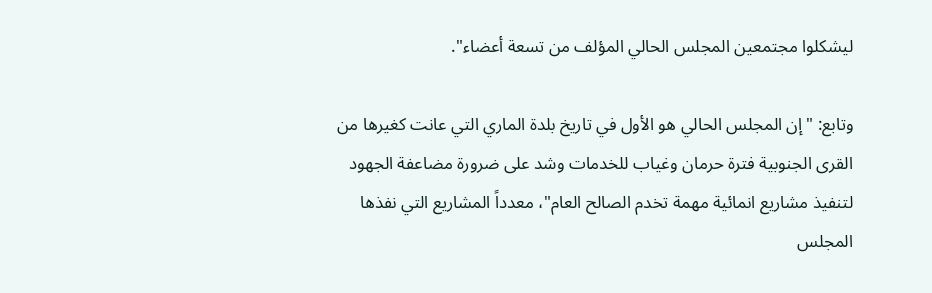ليشكلوا مجتمعين المجلس الحالي المؤلف من تسعة أعضاء".

وتابع: "إن المجلس الحالي هو الأول في تاريخ بلدة الماري التي عانت كغيرها من القرى الجنوبية فترة حرمان وغياب للخدمات وشد على ضرورة مضاعفة الجهود لتنفيذ مشاريع انمائية مهمة تخدم الصالح العام"، معدداً المشاريع التي نفذها المجلس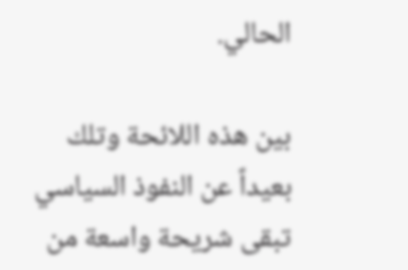الحالي.

بين هذه اللائحة وتلك بعيداً عن النفوذ السياسي تبقى شريحة واسعة من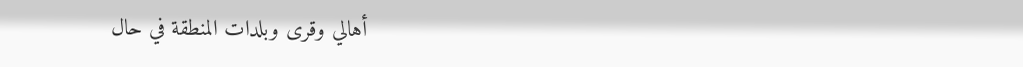أهالي وقرى وبلدات المنطقة في حال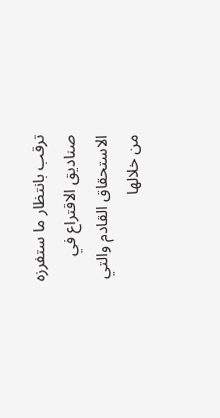ترقب بانتظار ما ستفرزه صناديق الاقتراع في الاستحقاق القادم والتي من خلالها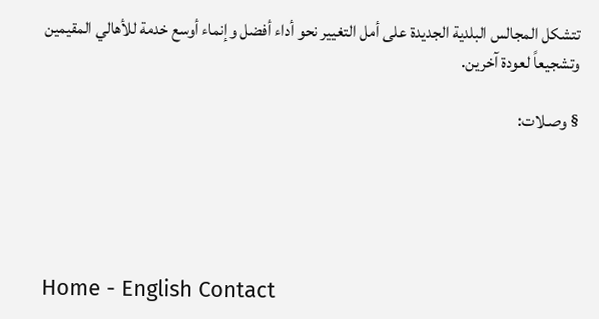تتشكل المجالس البلدية الجديدة على أمل التغيير نحو أداء أفضل وإنماء أوسع خدمة للأهالي المقيمين وتشجيعاً لعودة آخرين.

§ وصـلات:





Home - English Contact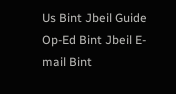Us Bint Jbeil Guide Op-Ed Bint Jbeil E-mail Bint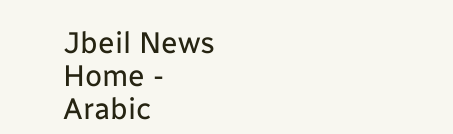Jbeil News Home -  Arabic